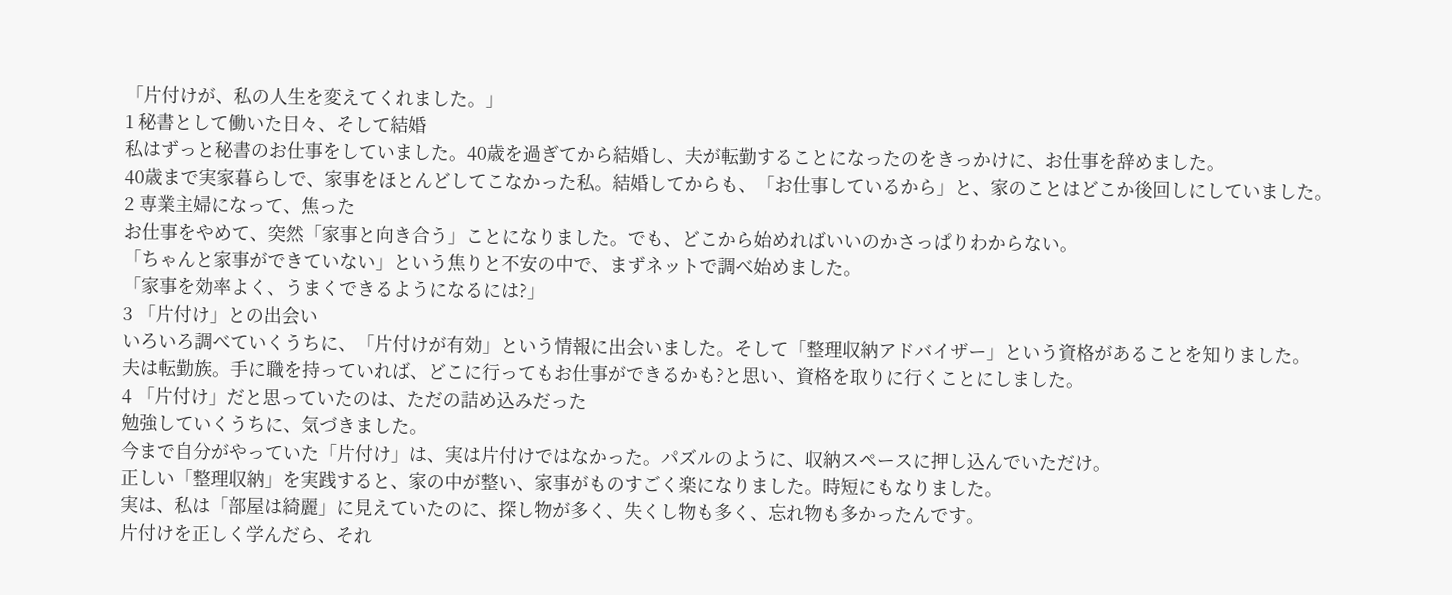「片付けが、私の人生を変えてくれました。」
1 秘書として働いた日々、そして結婚
私はずっと秘書のお仕事をしていました。40歳を過ぎてから結婚し、夫が転勤することになったのをきっかけに、お仕事を辞めました。
40歳まで実家暮らしで、家事をほとんどしてこなかった私。結婚してからも、「お仕事しているから」と、家のことはどこか後回しにしていました。
2 専業主婦になって、焦った
お仕事をやめて、突然「家事と向き合う」ことになりました。でも、どこから始めればいいのかさっぱりわからない。
「ちゃんと家事ができていない」という焦りと不安の中で、まずネットで調べ始めました。
「家事を効率よく、うまくできるようになるには?」
3 「片付け」との出会い
いろいろ調べていくうちに、「片付けが有効」という情報に出会いました。そして「整理収納アドバイザー」という資格があることを知りました。
夫は転勤族。手に職を持っていれば、どこに行ってもお仕事ができるかも?と思い、資格を取りに行くことにしました。
4 「片付け」だと思っていたのは、ただの詰め込みだった
勉強していくうちに、気づきました。
今まで自分がやっていた「片付け」は、実は片付けではなかった。パズルのように、収納スペースに押し込んでいただけ。
正しい「整理収納」を実践すると、家の中が整い、家事がものすごく楽になりました。時短にもなりました。
実は、私は「部屋は綺麗」に見えていたのに、探し物が多く、失くし物も多く、忘れ物も多かったんです。
片付けを正しく学んだら、それ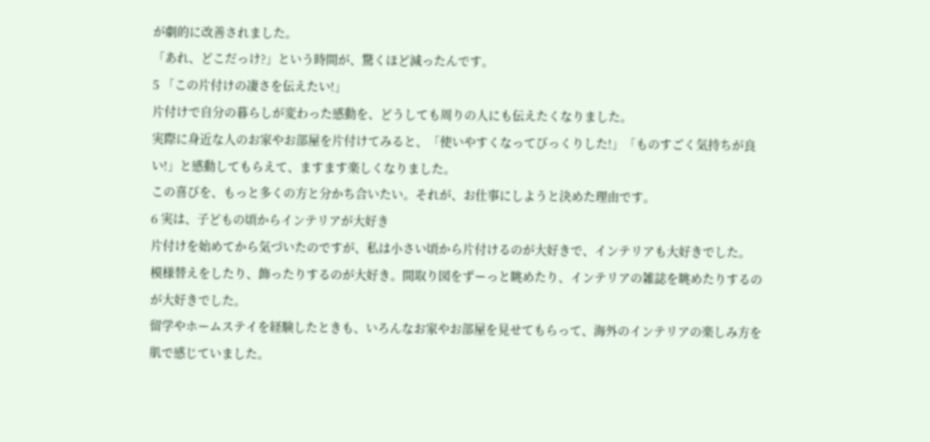が劇的に改善されました。
「あれ、どこだっけ?」という時間が、驚くほど減ったんです。
5 「この片付けの凄さを伝えたい!」
片付けで自分の暮らしが変わった感動を、どうしても周りの人にも伝えたくなりました。
実際に身近な人のお家やお部屋を片付けてみると、「使いやすくなってびっくりした!」「ものすごく気持ちが良い!」と感動してもらえて、ますます楽しくなりました。
この喜びを、もっと多くの方と分かち合いたい。それが、お仕事にしようと決めた理由です。
6 実は、子どもの頃からインテリアが大好き
片付けを始めてから気づいたのですが、私は小さい頃から片付けるのが大好きで、インテリアも大好きでした。
模様替えをしたり、飾ったりするのが大好き。間取り図をずーっと眺めたり、インテリアの雑誌を眺めたりするのが大好きでした。
留学やホームステイを経験したときも、いろんなお家やお部屋を見せてもらって、海外のインテリアの楽しみ方を肌で感じていました。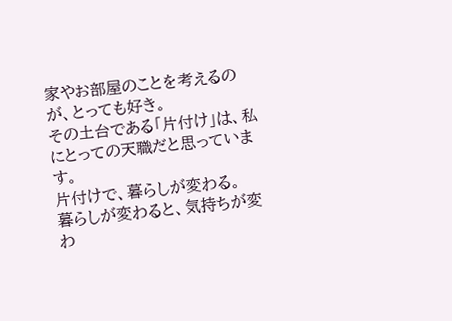家やお部屋のことを考えるのが、とっても好き。
その土台である「片付け」は、私にとっての天職だと思っています。
片付けで、暮らしが変わる。
暮らしが変わると、気持ちが変わ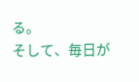る。
そして、毎日が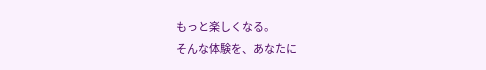もっと楽しくなる。
そんな体験を、あなたに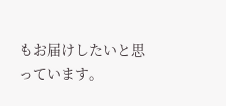もお届けしたいと思っています。